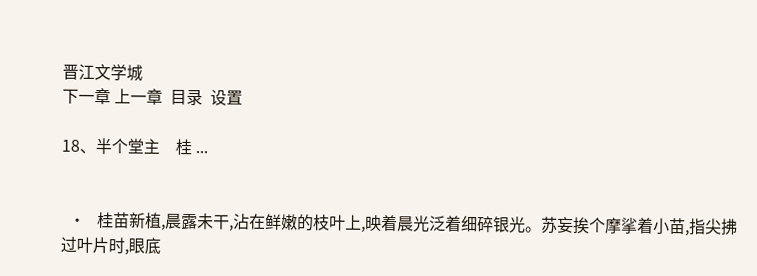晋江文学城
下一章 上一章  目录  设置

18、半个堂主    桂 ...


  •   桂苗新植,晨露未干,沾在鲜嫩的枝叶上,映着晨光泛着细碎银光。苏妄挨个摩挲着小苗,指尖拂过叶片时,眼底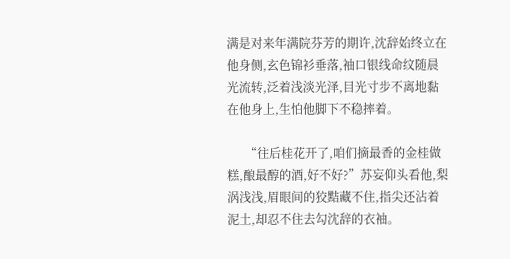满是对来年满院芬芳的期许,沈辞始终立在他身侧,玄色锦衫垂落,袖口银线命纹随晨光流转,泛着浅淡光泽,目光寸步不离地黏在他身上,生怕他脚下不稳摔着。

      “往后桂花开了,咱们摘最香的金桂做糕,酿最醇的酒,好不好?”苏妄仰头看他,梨涡浅浅,眉眼间的狡黠藏不住,指尖还沾着泥土,却忍不住去勾沈辞的衣袖。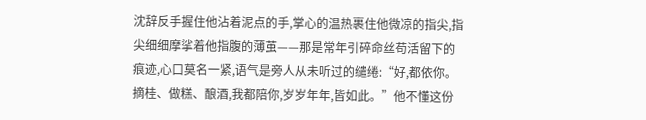沈辞反手握住他沾着泥点的手,掌心的温热裹住他微凉的指尖,指尖细细摩挲着他指腹的薄茧——那是常年引碎命丝苟活留下的痕迹,心口莫名一紧,语气是旁人从未听过的缱绻:“好,都依你。摘桂、做糕、酿酒,我都陪你,岁岁年年,皆如此。”他不懂这份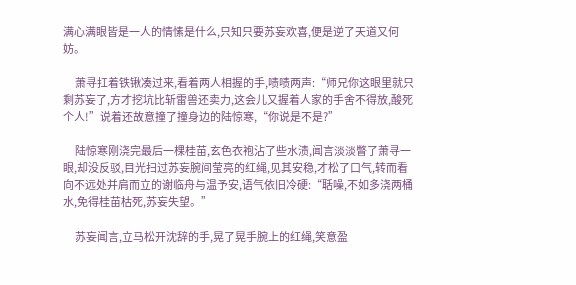满心满眼皆是一人的情愫是什么,只知只要苏妄欢喜,便是逆了天道又何妨。

      萧寻扛着铁锹凑过来,看着两人相握的手,啧啧两声:“师兄你这眼里就只剩苏妄了,方才挖坑比斩雷兽还卖力,这会儿又握着人家的手舍不得放,酸死个人!”说着还故意撞了撞身边的陆惊寒,“你说是不是?”

      陆惊寒刚浇完最后一棵桂苗,玄色衣袍沾了些水渍,闻言淡淡瞥了萧寻一眼,却没反驳,目光扫过苏妄腕间莹亮的红绳,见其安稳,才松了口气,转而看向不远处并肩而立的谢临舟与温予安,语气依旧冷硬:“聒噪,不如多浇两桶水,免得桂苗枯死,苏妄失望。”

      苏妄闻言,立马松开沈辞的手,晃了晃手腕上的红绳,笑意盈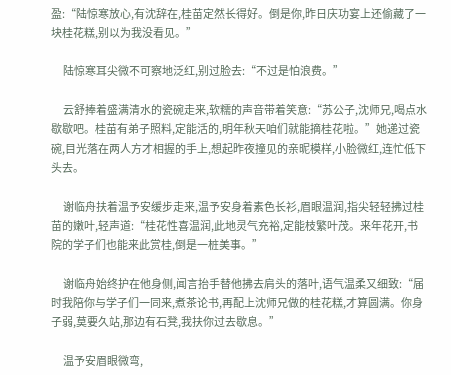盈:“陆惊寒放心,有沈辞在,桂苗定然长得好。倒是你,昨日庆功宴上还偷藏了一块桂花糕,别以为我没看见。”

      陆惊寒耳尖微不可察地泛红,别过脸去:“不过是怕浪费。”

      云舒捧着盛满清水的瓷碗走来,软糯的声音带着笑意:“苏公子,沈师兄,喝点水歇歇吧。桂苗有弟子照料,定能活的,明年秋天咱们就能摘桂花啦。”她递过瓷碗,目光落在两人方才相握的手上,想起昨夜撞见的亲昵模样,小脸微红,连忙低下头去。

      谢临舟扶着温予安缓步走来,温予安身着素色长衫,眉眼温润,指尖轻轻拂过桂苗的嫩叶,轻声道:“桂花性喜温润,此地灵气充裕,定能枝繁叶茂。来年花开,书院的学子们也能来此赏桂,倒是一桩美事。”

      谢临舟始终护在他身侧,闻言抬手替他拂去肩头的落叶,语气温柔又细致:“届时我陪你与学子们一同来,煮茶论书,再配上沈师兄做的桂花糕,才算圆满。你身子弱,莫要久站,那边有石凳,我扶你过去歇息。”

      温予安眉眼微弯,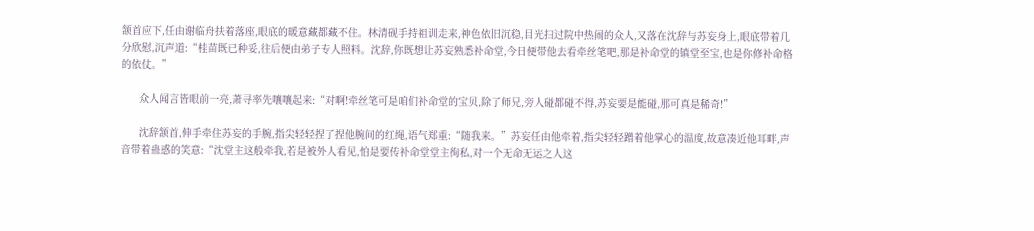颔首应下,任由谢临舟扶着落座,眼底的暖意藏都藏不住。林清砚手持祖训走来,神色依旧沉稳,目光扫过院中热闹的众人,又落在沈辞与苏妄身上,眼底带着几分欣慰,沉声道:“桂苗既已种妥,往后便由弟子专人照料。沈辞,你既想让苏妄熟悉补命堂,今日便带他去看牵丝笔吧,那是补命堂的镇堂至宝,也是你修补命格的依仗。”

      众人闻言皆眼前一亮,萧寻率先嚷嚷起来:“对啊!牵丝笔可是咱们补命堂的宝贝,除了师兄,旁人碰都碰不得,苏妄要是能碰,那可真是稀奇!”

      沈辞颔首,伸手牵住苏妄的手腕,指尖轻轻捏了捏他腕间的红绳,语气郑重:“随我来。”苏妄任由他牵着,指尖轻轻蹭着他掌心的温度,故意凑近他耳畔,声音带着蛊惑的笑意:“沈堂主这般牵我,若是被外人看见,怕是要传补命堂堂主徇私,对一个无命无运之人这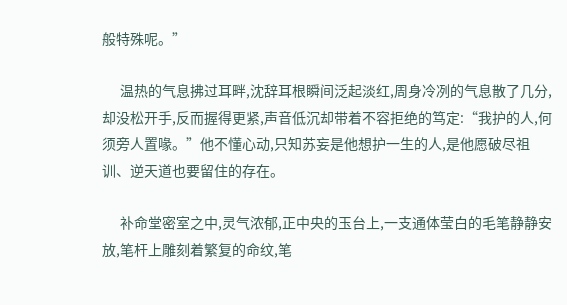般特殊呢。”

      温热的气息拂过耳畔,沈辞耳根瞬间泛起淡红,周身冷冽的气息散了几分,却没松开手,反而握得更紧,声音低沉却带着不容拒绝的笃定:“我护的人,何须旁人置喙。”他不懂心动,只知苏妄是他想护一生的人,是他愿破尽祖训、逆天道也要留住的存在。

      补命堂密室之中,灵气浓郁,正中央的玉台上,一支通体莹白的毛笔静静安放,笔杆上雕刻着繁复的命纹,笔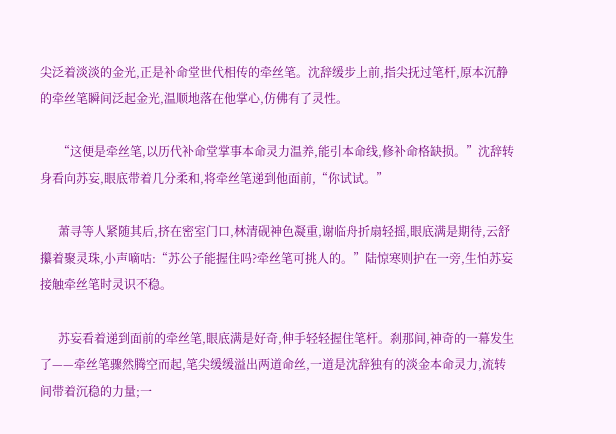尖泛着淡淡的金光,正是补命堂世代相传的牵丝笔。沈辞缓步上前,指尖抚过笔杆,原本沉静的牵丝笔瞬间泛起金光,温顺地落在他掌心,仿佛有了灵性。

      “这便是牵丝笔,以历代补命堂掌事本命灵力温养,能引本命线,修补命格缺损。”沈辞转身看向苏妄,眼底带着几分柔和,将牵丝笔递到他面前,“你试试。”

      萧寻等人紧随其后,挤在密室门口,林清砚神色凝重,谢临舟折扇轻摇,眼底满是期待,云舒攥着聚灵珠,小声嘀咕:“苏公子能握住吗?牵丝笔可挑人的。”陆惊寒则护在一旁,生怕苏妄接触牵丝笔时灵识不稳。

      苏妄看着递到面前的牵丝笔,眼底满是好奇,伸手轻轻握住笔杆。刹那间,神奇的一幕发生了——牵丝笔骤然腾空而起,笔尖缓缓溢出两道命丝,一道是沈辞独有的淡金本命灵力,流转间带着沉稳的力量;一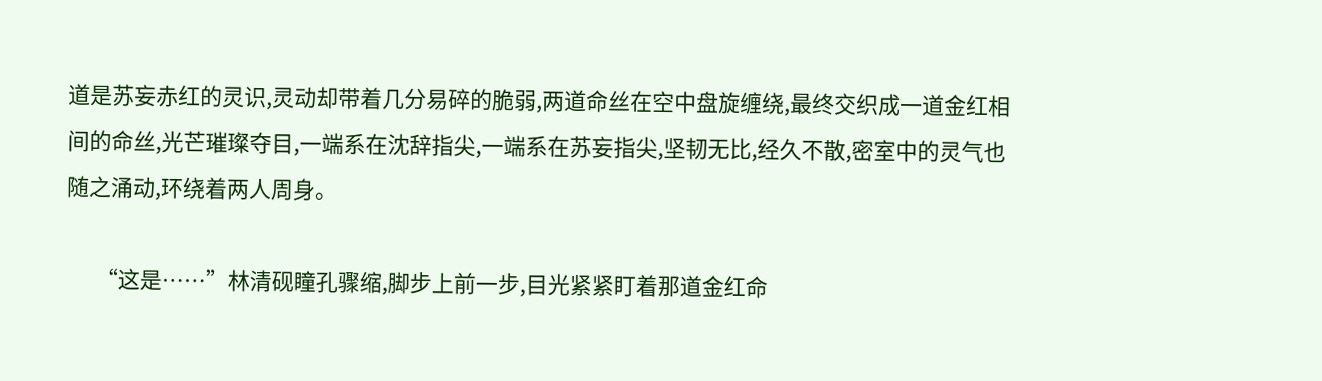道是苏妄赤红的灵识,灵动却带着几分易碎的脆弱,两道命丝在空中盘旋缠绕,最终交织成一道金红相间的命丝,光芒璀璨夺目,一端系在沈辞指尖,一端系在苏妄指尖,坚韧无比,经久不散,密室中的灵气也随之涌动,环绕着两人周身。

      “这是……”林清砚瞳孔骤缩,脚步上前一步,目光紧紧盯着那道金红命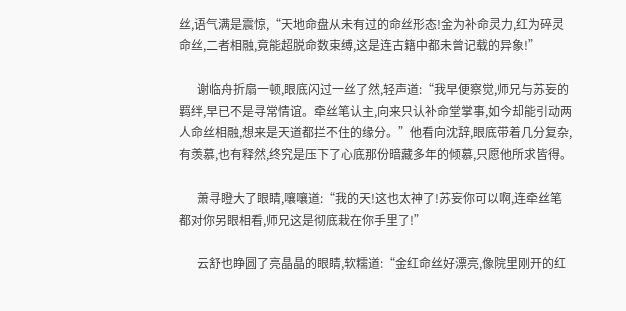丝,语气满是震惊,“天地命盘从未有过的命丝形态!金为补命灵力,红为碎灵命丝,二者相融,竟能超脱命数束缚,这是连古籍中都未曾记载的异象!”

      谢临舟折扇一顿,眼底闪过一丝了然,轻声道:“我早便察觉,师兄与苏妄的羁绊,早已不是寻常情谊。牵丝笔认主,向来只认补命堂掌事,如今却能引动两人命丝相融,想来是天道都拦不住的缘分。”他看向沈辞,眼底带着几分复杂,有羡慕,也有释然,终究是压下了心底那份暗藏多年的倾慕,只愿他所求皆得。

      萧寻瞪大了眼睛,嚷嚷道:“我的天!这也太神了!苏妄你可以啊,连牵丝笔都对你另眼相看,师兄这是彻底栽在你手里了!”

      云舒也睁圆了亮晶晶的眼睛,软糯道:“金红命丝好漂亮,像院里刚开的红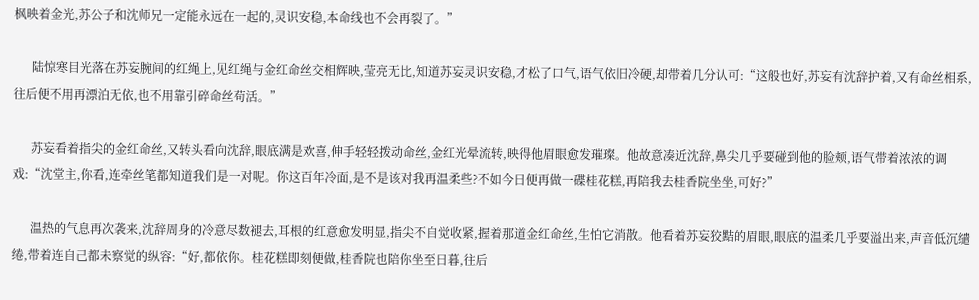枫映着金光,苏公子和沈师兄一定能永远在一起的,灵识安稳,本命线也不会再裂了。”

      陆惊寒目光落在苏妄腕间的红绳上,见红绳与金红命丝交相辉映,莹亮无比,知道苏妄灵识安稳,才松了口气,语气依旧冷硬,却带着几分认可:“这般也好,苏妄有沈辞护着,又有命丝相系,往后便不用再漂泊无依,也不用靠引碎命丝苟活。”

      苏妄看着指尖的金红命丝,又转头看向沈辞,眼底满是欢喜,伸手轻轻拨动命丝,金红光晕流转,映得他眉眼愈发璀璨。他故意凑近沈辞,鼻尖几乎要碰到他的脸颊,语气带着浓浓的调戏:“沈堂主,你看,连牵丝笔都知道我们是一对呢。你这百年冷面,是不是该对我再温柔些?不如今日便再做一碟桂花糕,再陪我去桂香院坐坐,可好?”

      温热的气息再次袭来,沈辞周身的冷意尽数褪去,耳根的红意愈发明显,指尖不自觉收紧,握着那道金红命丝,生怕它消散。他看着苏妄狡黠的眉眼,眼底的温柔几乎要溢出来,声音低沉缱绻,带着连自己都未察觉的纵容:“好,都依你。桂花糕即刻便做,桂香院也陪你坐至日暮,往后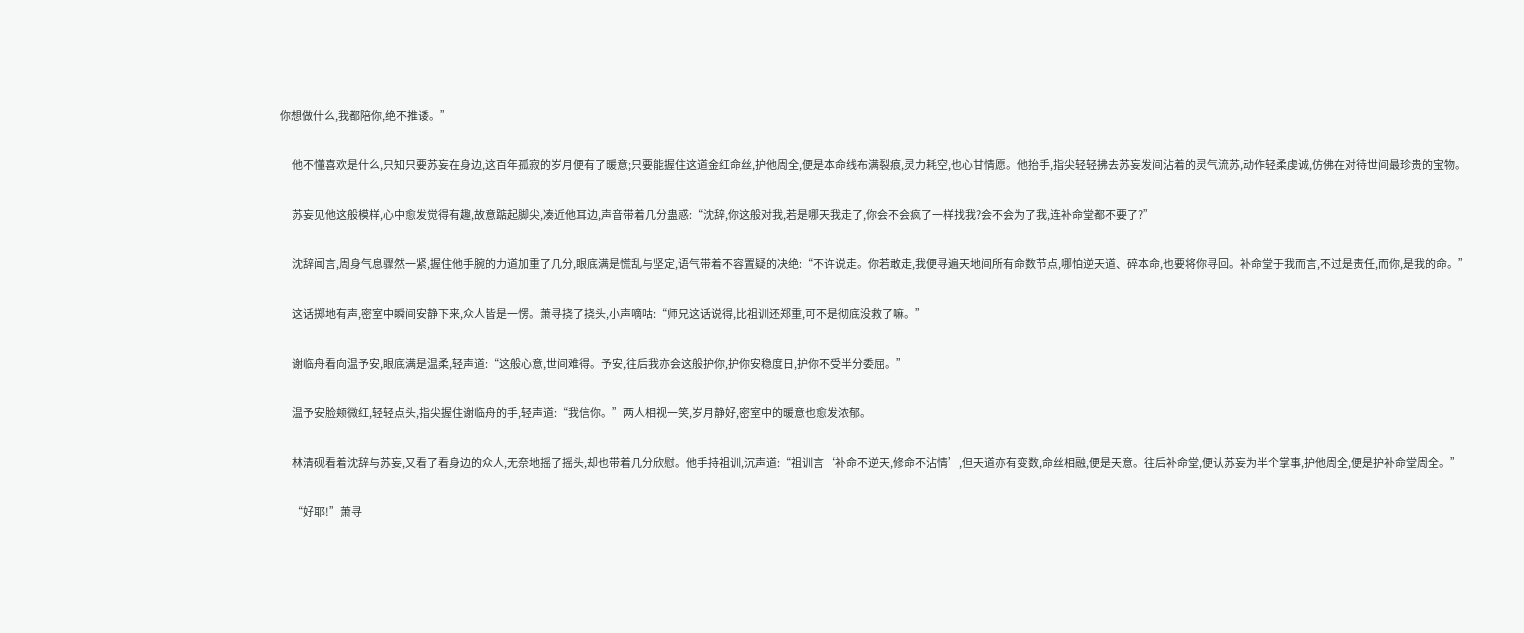你想做什么,我都陪你,绝不推诿。”

      他不懂喜欢是什么,只知只要苏妄在身边,这百年孤寂的岁月便有了暖意;只要能握住这道金红命丝,护他周全,便是本命线布满裂痕,灵力耗空,也心甘情愿。他抬手,指尖轻轻拂去苏妄发间沾着的灵气流苏,动作轻柔虔诚,仿佛在对待世间最珍贵的宝物。

      苏妄见他这般模样,心中愈发觉得有趣,故意踮起脚尖,凑近他耳边,声音带着几分蛊惑:“沈辞,你这般对我,若是哪天我走了,你会不会疯了一样找我?会不会为了我,连补命堂都不要了?”

      沈辞闻言,周身气息骤然一紧,握住他手腕的力道加重了几分,眼底满是慌乱与坚定,语气带着不容置疑的决绝:“不许说走。你若敢走,我便寻遍天地间所有命数节点,哪怕逆天道、碎本命,也要将你寻回。补命堂于我而言,不过是责任,而你,是我的命。”

      这话掷地有声,密室中瞬间安静下来,众人皆是一愣。萧寻挠了挠头,小声嘀咕:“师兄这话说得,比祖训还郑重,可不是彻底没救了嘛。”

      谢临舟看向温予安,眼底满是温柔,轻声道:“这般心意,世间难得。予安,往后我亦会这般护你,护你安稳度日,护你不受半分委屈。”

      温予安脸颊微红,轻轻点头,指尖握住谢临舟的手,轻声道:“我信你。”两人相视一笑,岁月静好,密室中的暖意也愈发浓郁。

      林清砚看着沈辞与苏妄,又看了看身边的众人,无奈地摇了摇头,却也带着几分欣慰。他手持祖训,沉声道:“祖训言‘补命不逆天,修命不沾情’,但天道亦有变数,命丝相融,便是天意。往后补命堂,便认苏妄为半个掌事,护他周全,便是护补命堂周全。”

      “好耶!”萧寻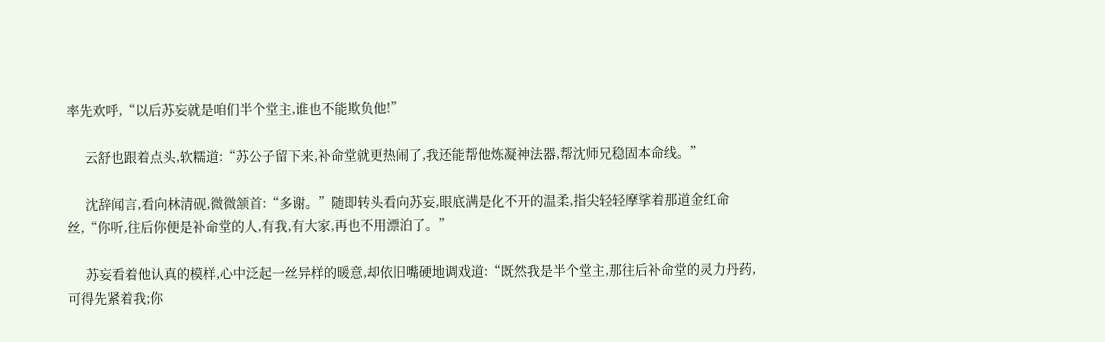率先欢呼,“以后苏妄就是咱们半个堂主,谁也不能欺负他!”

      云舒也跟着点头,软糯道:“苏公子留下来,补命堂就更热闹了,我还能帮他炼凝神法器,帮沈师兄稳固本命线。”

      沈辞闻言,看向林清砚,微微颔首:“多谢。”随即转头看向苏妄,眼底满是化不开的温柔,指尖轻轻摩挲着那道金红命丝,“你听,往后你便是补命堂的人,有我,有大家,再也不用漂泊了。”

      苏妄看着他认真的模样,心中泛起一丝异样的暖意,却依旧嘴硬地调戏道:“既然我是半个堂主,那往后补命堂的灵力丹药,可得先紧着我;你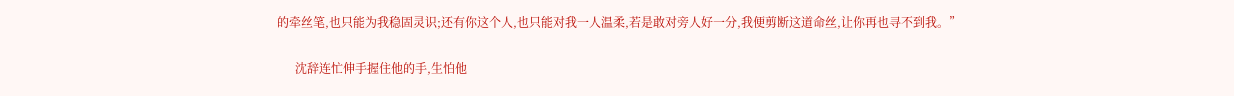的牵丝笔,也只能为我稳固灵识;还有你这个人,也只能对我一人温柔,若是敢对旁人好一分,我便剪断这道命丝,让你再也寻不到我。”

      沈辞连忙伸手握住他的手,生怕他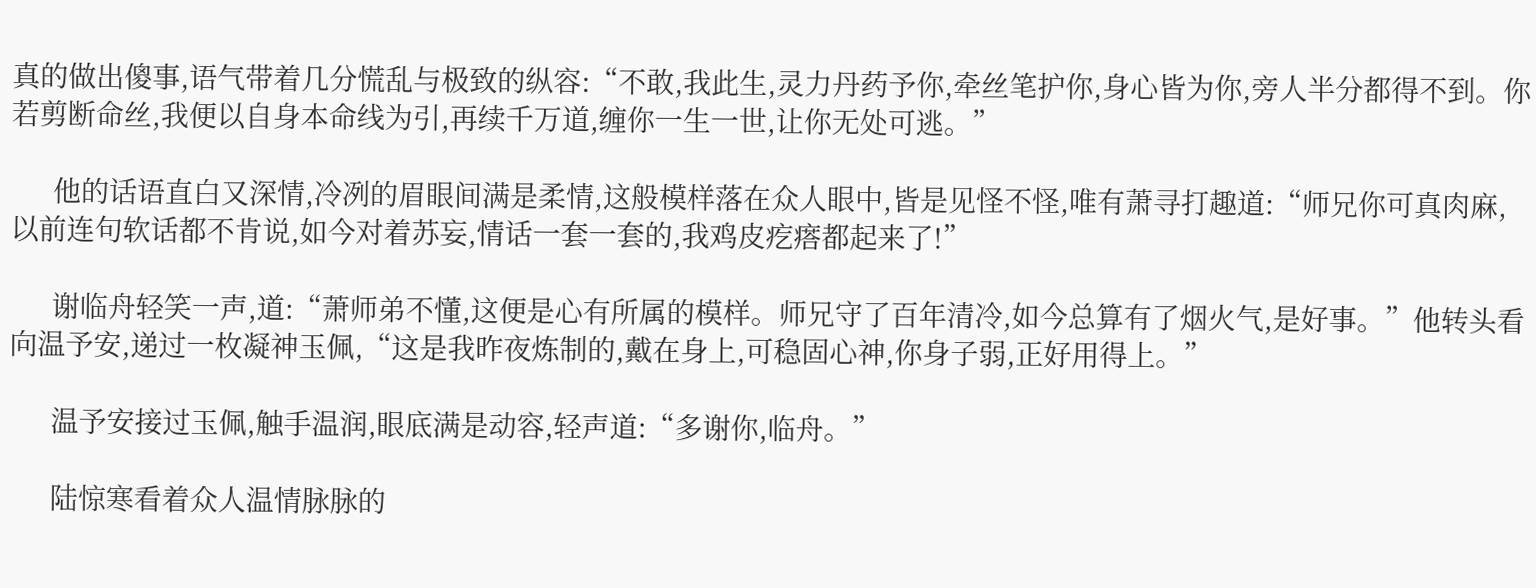真的做出傻事,语气带着几分慌乱与极致的纵容:“不敢,我此生,灵力丹药予你,牵丝笔护你,身心皆为你,旁人半分都得不到。你若剪断命丝,我便以自身本命线为引,再续千万道,缠你一生一世,让你无处可逃。”

      他的话语直白又深情,冷冽的眉眼间满是柔情,这般模样落在众人眼中,皆是见怪不怪,唯有萧寻打趣道:“师兄你可真肉麻,以前连句软话都不肯说,如今对着苏妄,情话一套一套的,我鸡皮疙瘩都起来了!”

      谢临舟轻笑一声,道:“萧师弟不懂,这便是心有所属的模样。师兄守了百年清冷,如今总算有了烟火气,是好事。”他转头看向温予安,递过一枚凝神玉佩,“这是我昨夜炼制的,戴在身上,可稳固心神,你身子弱,正好用得上。”

      温予安接过玉佩,触手温润,眼底满是动容,轻声道:“多谢你,临舟。”

      陆惊寒看着众人温情脉脉的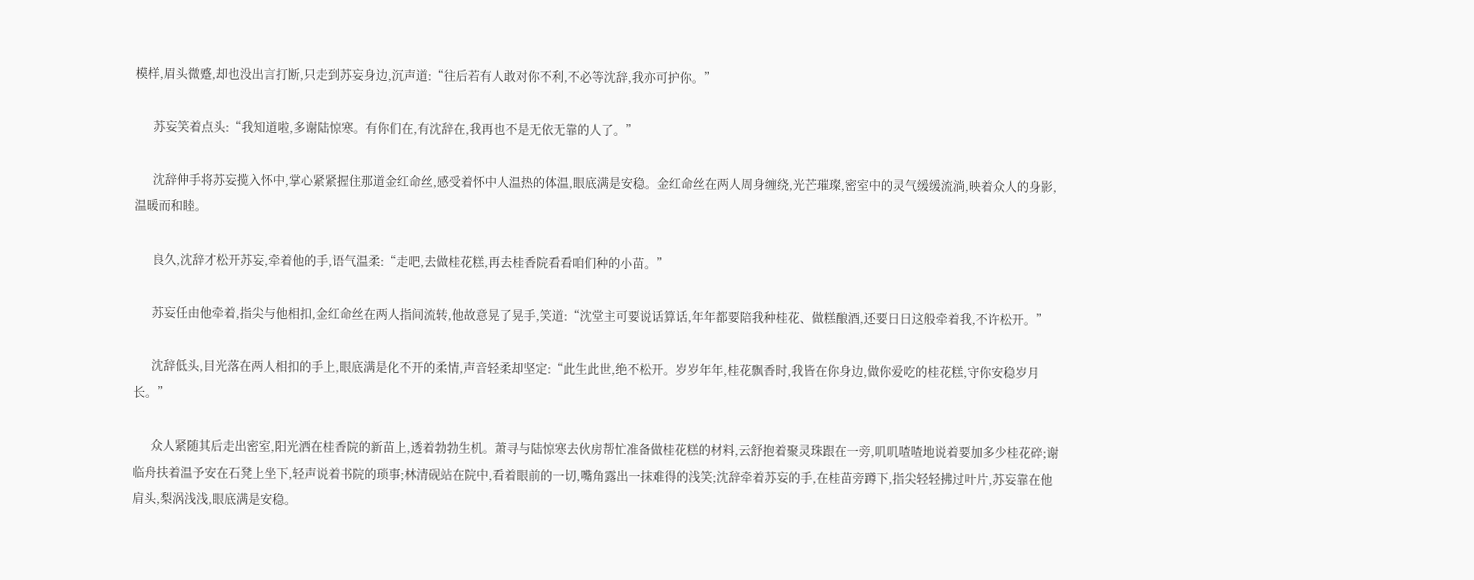模样,眉头微蹙,却也没出言打断,只走到苏妄身边,沉声道:“往后若有人敢对你不利,不必等沈辞,我亦可护你。”

      苏妄笑着点头:“我知道啦,多谢陆惊寒。有你们在,有沈辞在,我再也不是无依无靠的人了。”

      沈辞伸手将苏妄揽入怀中,掌心紧紧握住那道金红命丝,感受着怀中人温热的体温,眼底满是安稳。金红命丝在两人周身缠绕,光芒璀璨,密室中的灵气缓缓流淌,映着众人的身影,温暖而和睦。

      良久,沈辞才松开苏妄,牵着他的手,语气温柔:“走吧,去做桂花糕,再去桂香院看看咱们种的小苗。”

      苏妄任由他牵着,指尖与他相扣,金红命丝在两人指间流转,他故意晃了晃手,笑道:“沈堂主可要说话算话,年年都要陪我种桂花、做糕酿酒,还要日日这般牵着我,不许松开。”

      沈辞低头,目光落在两人相扣的手上,眼底满是化不开的柔情,声音轻柔却坚定:“此生此世,绝不松开。岁岁年年,桂花飘香时,我皆在你身边,做你爱吃的桂花糕,守你安稳岁月长。”

      众人紧随其后走出密室,阳光洒在桂香院的新苗上,透着勃勃生机。萧寻与陆惊寒去伙房帮忙准备做桂花糕的材料,云舒抱着聚灵珠跟在一旁,叽叽喳喳地说着要加多少桂花碎;谢临舟扶着温予安在石凳上坐下,轻声说着书院的琐事;林清砚站在院中,看着眼前的一切,嘴角露出一抹难得的浅笑;沈辞牵着苏妄的手,在桂苗旁蹲下,指尖轻轻拂过叶片,苏妄靠在他肩头,梨涡浅浅,眼底满是安稳。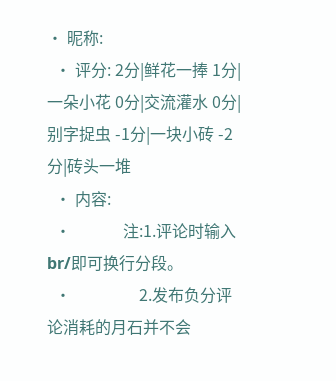• 昵称:
  • 评分: 2分|鲜花一捧 1分|一朵小花 0分|交流灌水 0分|别字捉虫 -1分|一块小砖 -2分|砖头一堆
  • 内容:
  •             注:1.评论时输入br/即可换行分段。
  •                 2.发布负分评论消耗的月石并不会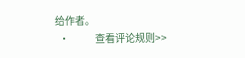给作者。
  •             查看评论规则>>